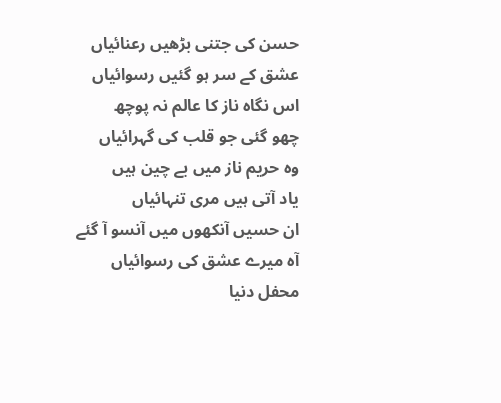حسن کی جتنی بڑھیں رعنائیاں
عشق کے سر ہو گئیں رسوائیاں
اس نگاہ ناز کا عالم نہ پوچھ
چھو گئی جو قلب کی گہرائیاں
وہ حریم ناز میں بے چین ہیں
یاد آتی ہیں مری تنہائیاں
ان حسیں آنکھوں میں آنسو آ گئے
آہ میرے عشق کی رسوائیاں
محفل دنیا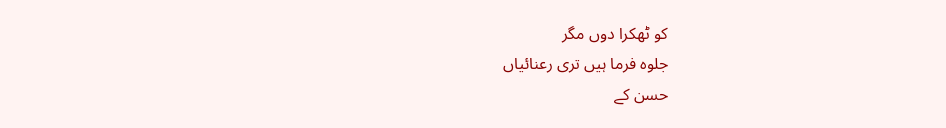کو ٹھکرا دوں مگر
جلوہ فرما ہیں تری رعنائیاں
حسن کے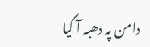دامن پہ دھبہ آ گیا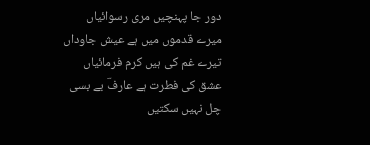دور جا پہنچیں مری رسوائیاں
میرے قدموں میں ہے عیش جاوداں
تیرے غم کی ہیں کرم فرمائیاں
عشق کی فطرت ہے عارفؔ بے بسی
چل نہیں سکتیں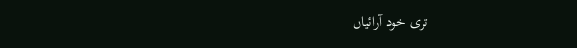تری خود آرائیاں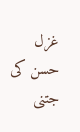غزل
حسن کی جتنی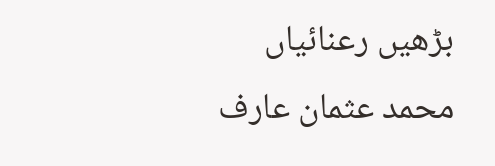بڑھیں رعنائیاں
محمد عثمان عارف